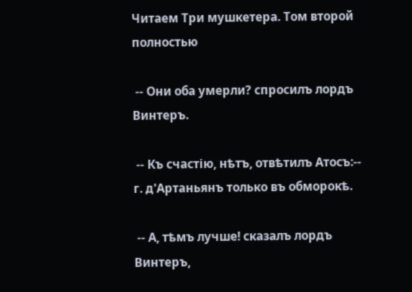Читаем Три мушкетера. Том второй полностью

 -- Они оба умерли? спросилъ лордъ Винтеръ.

 -- Къ счастію, нѣтъ, отвѣтилъ Атосъ:-- г. д'Артаньянъ только въ обморокѣ.

 -- А, тѣмъ лучше! сказалъ лордъ Винтеръ,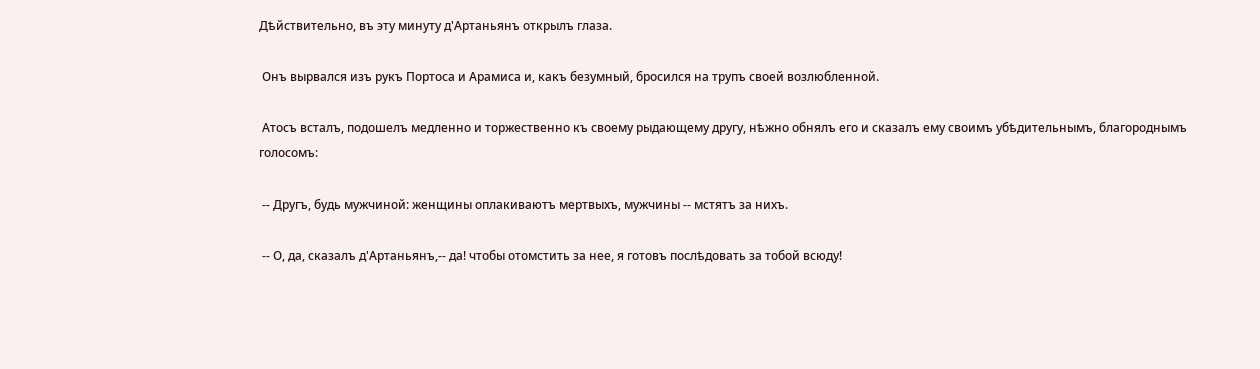Дѣйствительно, въ эту минуту д'Артаньянъ открылъ глаза.

 Онъ вырвался изъ рукъ Портоса и Арамиса и, какъ безумный, бросился на трупъ своей возлюбленной.

 Атосъ всталъ, подошелъ медленно и торжественно къ своему рыдающему другу, нѣжно обнялъ его и сказалъ ему своимъ убѣдительнымъ, благороднымъ голосомъ:

 -- Другъ, будь мужчиной: женщины оплакиваютъ мертвыхъ, мужчины -- мстятъ за нихъ.

 -- О, да, сказалъ д'Артаньянъ,-- да! чтобы отомстить за нее, я готовъ послѣдовать за тобой всюду!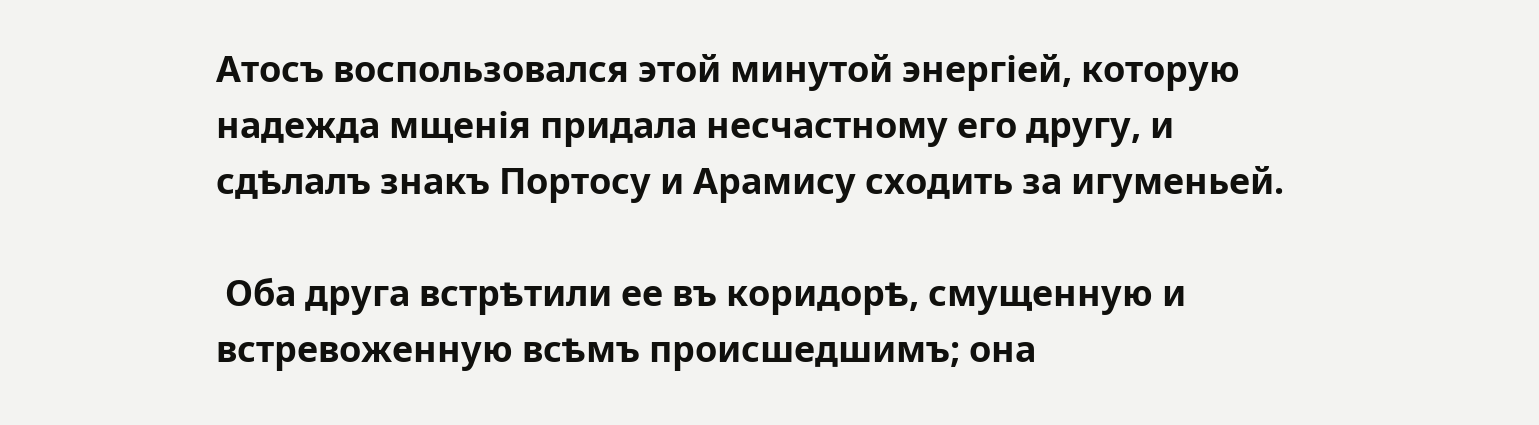Атосъ воспользовался этой минутой энергіей, которую надежда мщенія придала несчастному его другу, и сдѣлалъ знакъ Портосу и Арамису сходить за игуменьей.

 Оба друга встрѣтили ее въ коридорѣ, смущенную и встревоженную всѣмъ происшедшимъ; она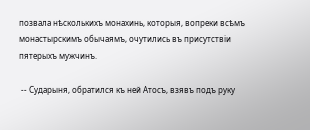позвала нѣсколькихъ монахинь, которыя, вопреки всѣмъ монастырскимъ обычаямъ, очутились въ присутствіи пятерыхъ мужчинъ.

 -- Сударыня, обратился къ ней Атосъ, взявъ подъ руку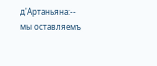д'Артаньяна:-- мы оставляемъ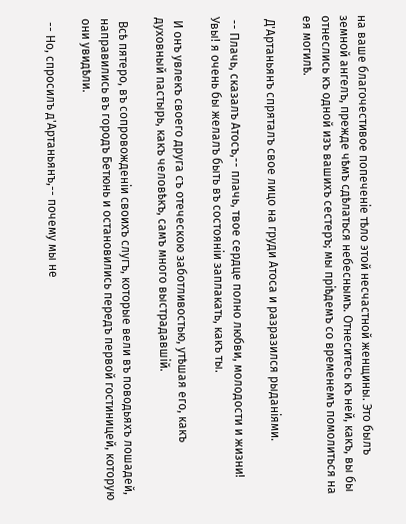на ваше благочестивое попеченіе тѣло этой несчастной женщины. Это былъ земной ангелъ, прежде чѣмъ сдѣлаться небеснымъ. Отнеситесь къ ней, какъ, вы бы отнеслись къ одной изъ вашихъ сестеръ; мы пріѣдемъ со временемъ помолиться на ея могилѣ.

 Д'Артаньянъ спряталъ свое лицо на груди Атоса и разразился рыданіями.

 -- Плачь, сказалъ Атосъ,-- плачь, твое сердце полно любви, молодости и жизни! Увы! я очень бы желалъ быть въ состояніи заплакать, какъ ты.

 И онъ увлекъ своего друга съ отеческою заботливостью, утѣшая его, какъ духовный пастырь, какъ человѣкъ, самъ много выстрадавшій.

 Всѣ пятеро, въ сопровожденіи своихъ слугъ, которые вели въ поводьяхъ лошадей, направились въ городъ Бетюнь и остановились передъ первой гостиницей, которую они увидѣли.

 -- Но, спросилъ д'Артаньянъ,-- почему мы не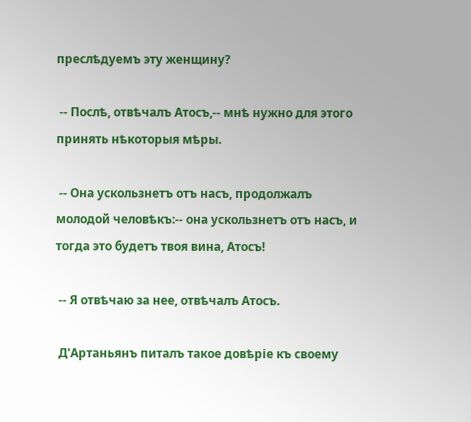преслѣдуемъ эту женщину?

 -- Послѣ, отвѣчалъ Атосъ,-- мнѣ нужно для этого принять нѣкоторыя мѣры.

 -- Она ускользнетъ отъ насъ, продолжалъ молодой человѣкъ:-- она ускользнетъ отъ насъ, и тогда это будетъ твоя вина, Атосъ!

 -- Я отвѣчаю за нее, отвѣчалъ Атосъ.

 Д'Артаньянъ питалъ такое довѣріе къ своему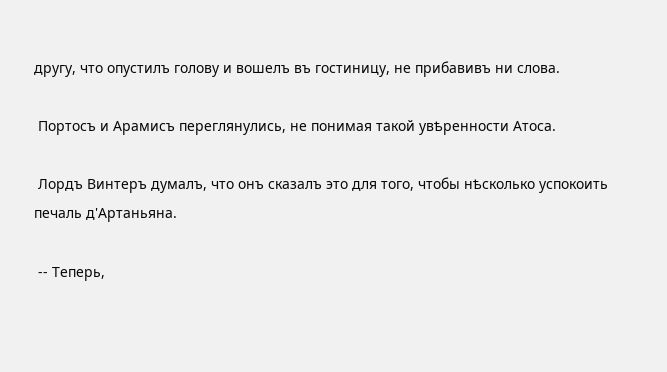другу, что опустилъ голову и вошелъ въ гостиницу, не прибавивъ ни слова.

 Портосъ и Арамисъ переглянулись, не понимая такой увѣренности Атоса.

 Лордъ Винтеръ думалъ, что онъ сказалъ это для того, чтобы нѣсколько успокоить печаль д'Артаньяна.

 -- Теперь,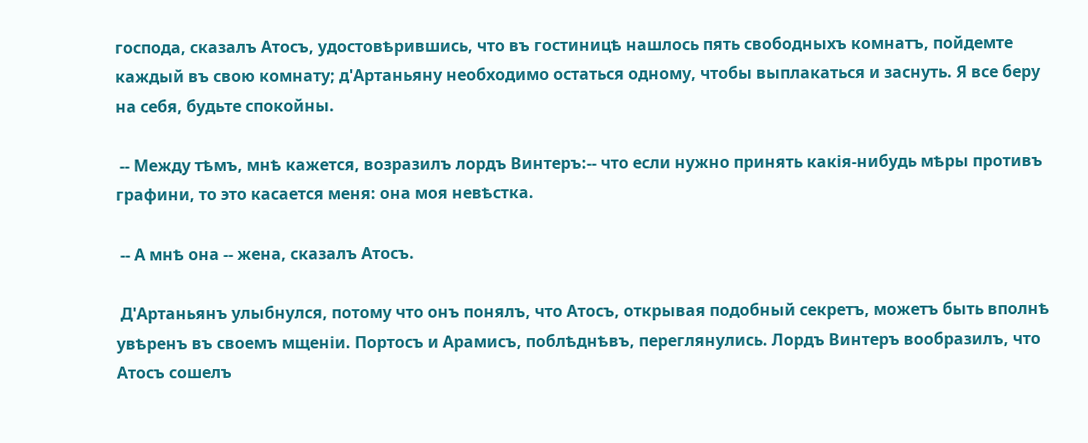господа, сказалъ Атосъ, удостовѣрившись, что въ гостиницѣ нашлось пять свободныхъ комнатъ, пойдемте каждый въ свою комнату; д'Артаньяну необходимо остаться одному, чтобы выплакаться и заснуть. Я все беру на себя, будьте спокойны.

 -- Между тѣмъ, мнѣ кажется, возразилъ лордъ Винтеръ:-- что если нужно принять какія-нибудь мѣры противъ графини, то это касается меня: она моя невѣстка.

 -- А мнѣ она -- жена, сказалъ Атосъ.

 Д'Артаньянъ улыбнулся, потому что онъ понялъ, что Атосъ, открывая подобный секретъ, можетъ быть вполнѣ увѣренъ въ своемъ мщеніи. Портосъ и Арамисъ, поблѣднѣвъ, переглянулись. Лордъ Винтеръ вообразилъ, что Атосъ сошелъ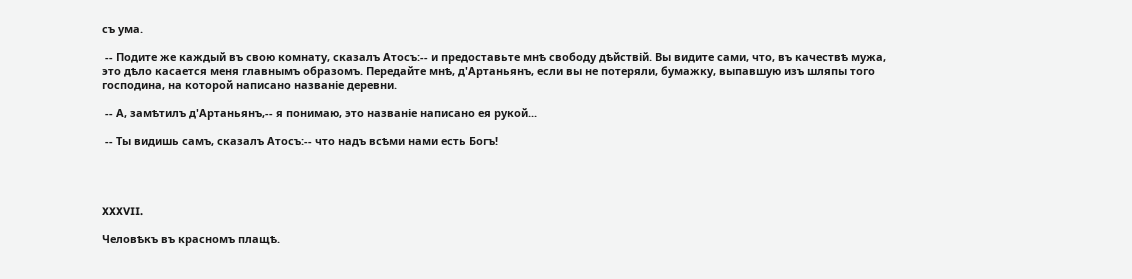съ ума.

 -- Подите же каждый въ свою комнату, сказалъ Атосъ:-- и предоставьте мнѣ свободу дѣйствій. Вы видите сами, что, въ качествѣ мужа, это дѣло касается меня главнымъ образомъ. Передайте мнѣ, д'Артаньянъ, если вы не потеряли, бумажку, выпавшую изъ шляпы того господина, на которой написано названіе деревни.

 -- А, замѣтилъ д'Артаньянъ,-- я понимаю, это названіе написано ея рукой...

 -- Ты видишь самъ, сказалъ Атосъ:-- что надъ всѣми нами есть Богъ!




XXXVII.

Человѣкъ въ красномъ плащѣ.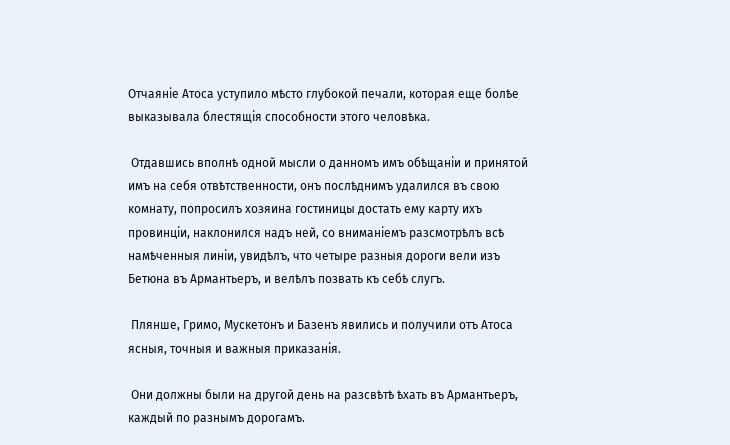Отчаяніе Атоса уступило мѣсто глубокой печали, которая еще болѣе выказывала блестящія способности этого человѣка.

 Отдавшись вполнѣ одной мысли о данномъ имъ обѣщаніи и принятой имъ на себя отвѣтственности, онъ послѣднимъ удалился въ свою комнату, попросилъ хозяина гостиницы достать ему карту ихъ провинціи, наклонился надъ ней, со вниманіемъ разсмотрѣлъ всѣ намѣченныя линіи, увидѣлъ, что четыре разныя дороги вели изъ Бетюна въ Армантьеръ, и велѣлъ позвать къ себѣ слугъ.

 Плянше, Гримо, Мускетонъ и Базенъ явились и получили отъ Атоса ясныя, точныя и важныя приказанія.

 Они должны были на другой день на разсвѣтѣ ѣхать въ Армантьеръ, каждый по разнымъ дорогамъ.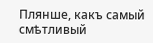Плянше, какъ самый смѣтливый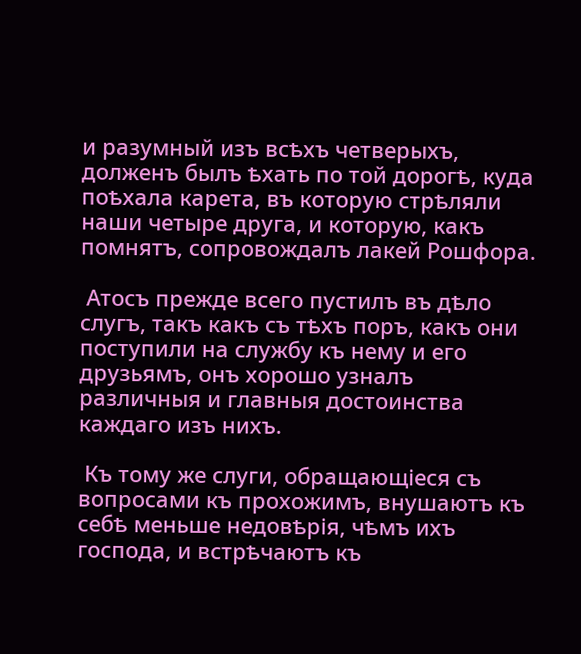и разумный изъ всѣхъ четверыхъ, долженъ былъ ѣхать по той дорогѣ, куда поѣхала карета, въ которую стрѣляли наши четыре друга, и которую, какъ помнятъ, сопровождалъ лакей Рошфора.

 Атосъ прежде всего пустилъ въ дѣло слугъ, такъ какъ съ тѣхъ поръ, какъ они поступили на службу къ нему и его друзьямъ, онъ хорошо узналъ различныя и главныя достоинства каждаго изъ нихъ.

 Къ тому же слуги, обращающіеся съ вопросами къ прохожимъ, внушаютъ къ себѣ меньше недовѣрія, чѣмъ ихъ господа, и встрѣчаютъ къ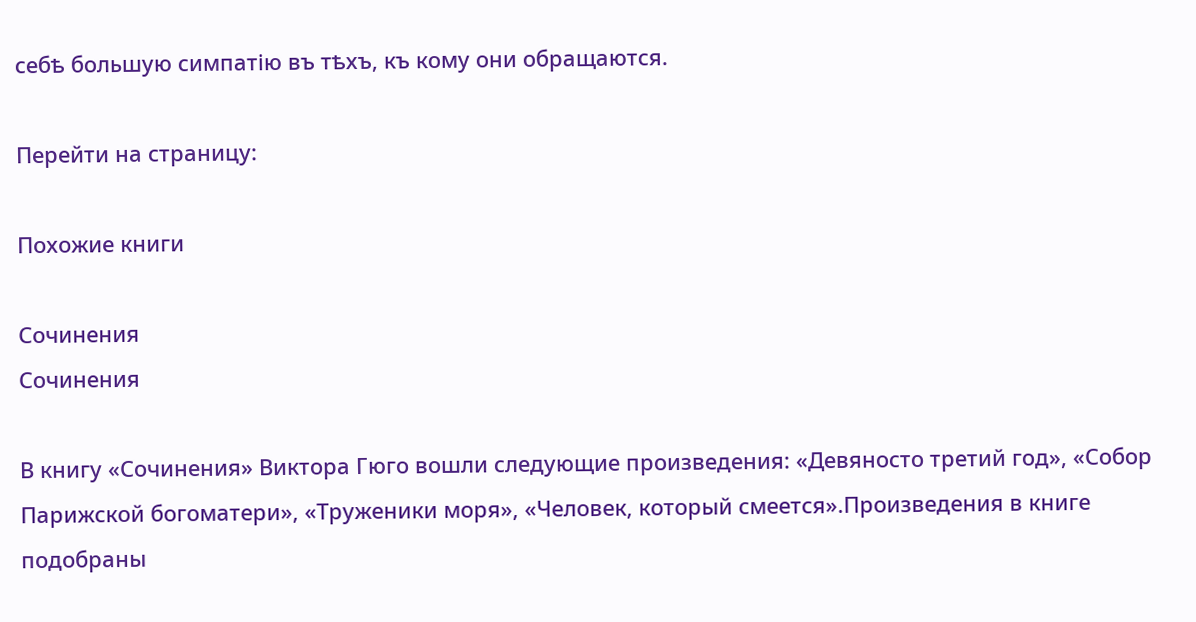себѣ большую симпатію въ тѣхъ, къ кому они обращаются.

Перейти на страницу:

Похожие книги

Сочинения
Сочинения

В книгу «Сочинения» Виктора Гюго вошли следующие произведения: «Девяносто третий год», «Собор Парижской богоматери», «Труженики моря», «Человек, который смеется».Произведения в книге подобраны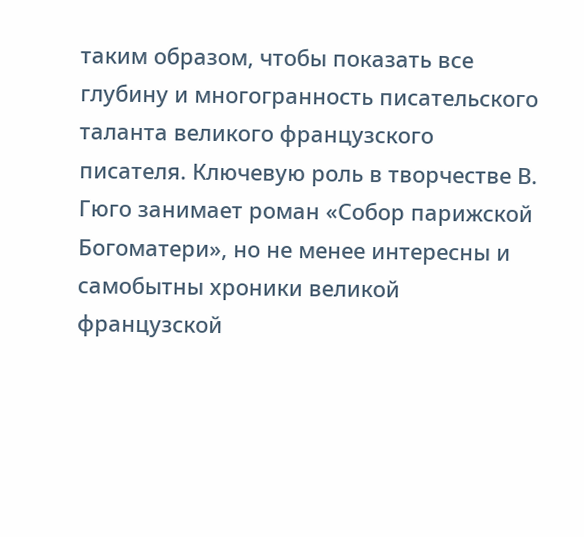таким образом, чтобы показать все глубину и многогранность писательского таланта великого французского писателя. Ключевую роль в творчестве В. Гюго занимает роман «Собор парижской Богоматери», но не менее интересны и самобытны хроники великой французской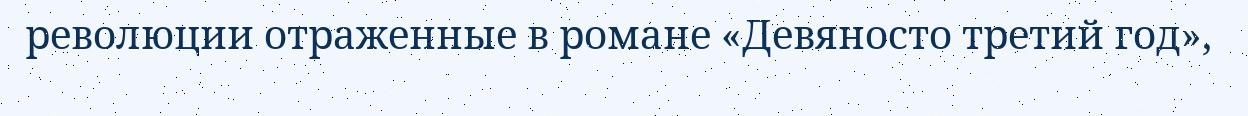революции отраженные в романе «Девяносто третий год»,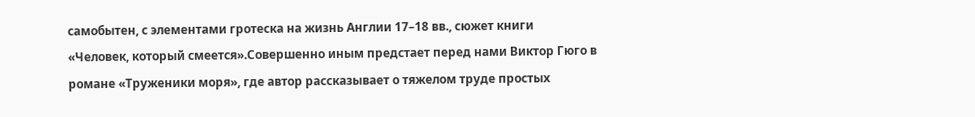самобытен, с элементами гротеска на жизнь Англии 17–18 вв., сюжет книги «Человек, который смеется».Совершенно иным предстает перед нами Виктор Гюго в романе «Труженики моря», где автор рассказывает о тяжелом труде простых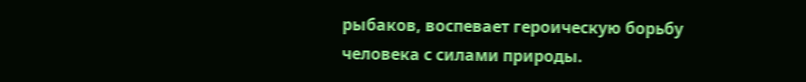рыбаков, воспевает героическую борьбу человека с силами природы.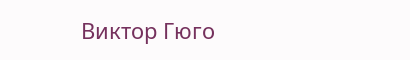Виктор Гюго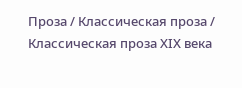Проза / Классическая проза / Классическая проза ХIX века